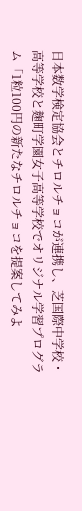日本数学検定協会とチロルチョコが連携し、芝国際中学校・高等学校と麹町学園女子高等学校でオリジナル学習プログラム「1粒100円の新たなチロルチョコを提案してみよ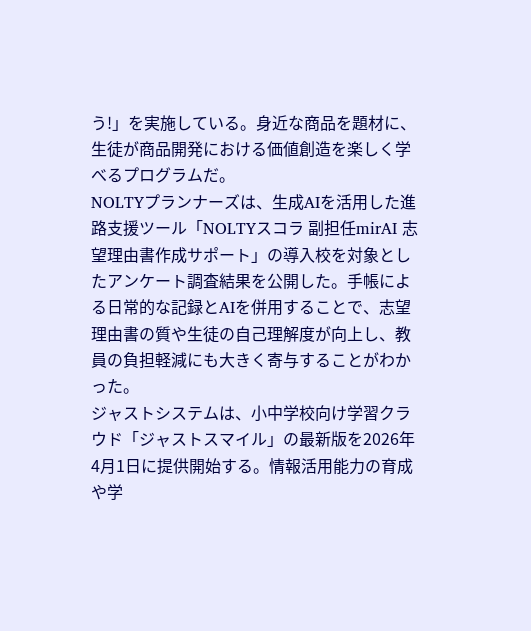う!」を実施している。身近な商品を題材に、生徒が商品開発における価値創造を楽しく学べるプログラムだ。
NOLTYプランナーズは、生成AIを活用した進路支援ツール「NOLTYスコラ 副担任mirAI 志望理由書作成サポート」の導入校を対象としたアンケート調査結果を公開した。手帳による日常的な記録とAIを併用することで、志望理由書の質や生徒の自己理解度が向上し、教員の負担軽減にも大きく寄与することがわかった。
ジャストシステムは、小中学校向け学習クラウド「ジャストスマイル」の最新版を2026年4月1日に提供開始する。情報活用能力の育成や学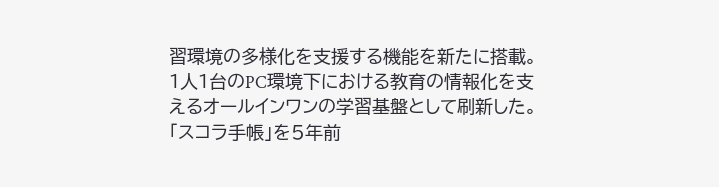習環境の多様化を支援する機能を新たに搭載。1人1台のPC環境下における教育の情報化を支えるオールインワンの学習基盤として刷新した。
「スコラ手帳」を5年前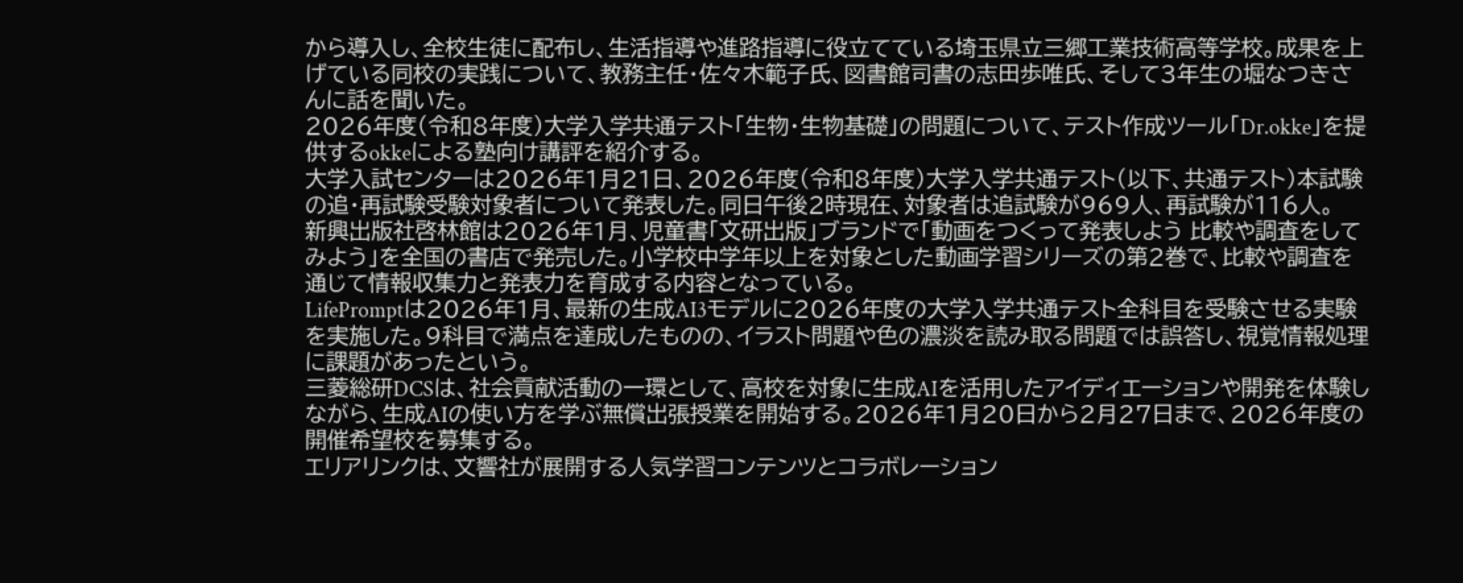から導入し、全校生徒に配布し、生活指導や進路指導に役立てている埼玉県立三郷工業技術高等学校。成果を上げている同校の実践について、教務主任・佐々木範子氏、図書館司書の志田歩唯氏、そして3年生の堀なつきさんに話を聞いた。
2026年度(令和8年度)大学入学共通テスト「生物・生物基礎」の問題について、テスト作成ツール「Dr.okke」を提供するokkeによる塾向け講評を紹介する。
大学入試センターは2026年1月21日、2026年度(令和8年度)大学入学共通テスト(以下、共通テスト)本試験の追・再試験受験対象者について発表した。同日午後2時現在、対象者は追試験が969人、再試験が116人。
新興出版社啓林館は2026年1月、児童書「文研出版」ブランドで「動画をつくって発表しよう 比較や調査をしてみよう」を全国の書店で発売した。小学校中学年以上を対象とした動画学習シリーズの第2巻で、比較や調査を通じて情報収集力と発表力を育成する内容となっている。
LifePromptは2026年1月、最新の生成AI3モデルに2026年度の大学入学共通テスト全科目を受験させる実験を実施した。9科目で満点を達成したものの、イラスト問題や色の濃淡を読み取る問題では誤答し、視覚情報処理に課題があったという。
三菱総研DCSは、社会貢献活動の一環として、高校を対象に生成AIを活用したアイディエーションや開発を体験しながら、生成AIの使い方を学ぶ無償出張授業を開始する。2026年1月20日から2月27日まで、2026年度の開催希望校を募集する。
エリアリンクは、文響社が展開する人気学習コンテンツとコラボレーション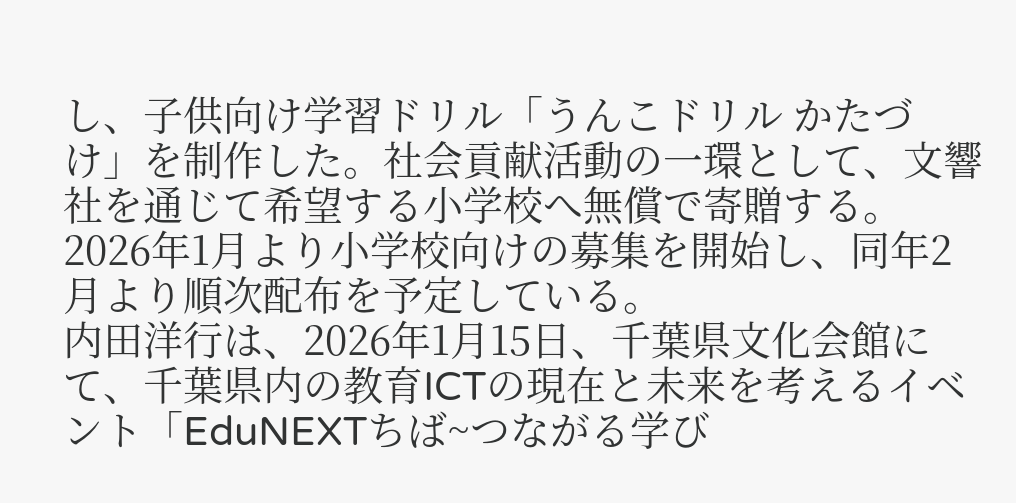し、子供向け学習ドリル「うんこドリル かたづけ」を制作した。社会貢献活動の一環として、文響社を通じて希望する小学校へ無償で寄贈する。2026年1月より小学校向けの募集を開始し、同年2月より順次配布を予定している。
内田洋行は、2026年1月15日、千葉県文化会館にて、千葉県内の教育ICTの現在と未来を考えるイベント「EduNEXTちば~つながる学び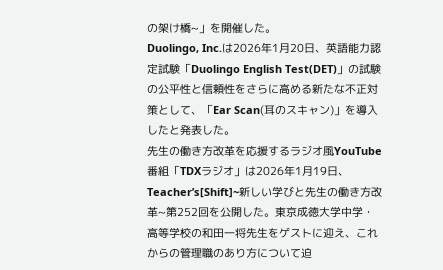の架け橋~」を開催した。
Duolingo, Inc.は2026年1月20日、英語能力認定試験「Duolingo English Test(DET)」の試験の公平性と信頼性をさらに高める新たな不正対策として、「Ear Scan(耳のスキャン)」を導入したと発表した。
先生の働き方改革を応援するラジオ風YouTube番組「TDXラジオ」は2026年1月19日、Teacher’s[Shift]~新しい学びと先生の働き方改革~第252回を公開した。東京成徳大学中学・高等学校の和田一将先生をゲストに迎え、これからの管理職のあり方について迫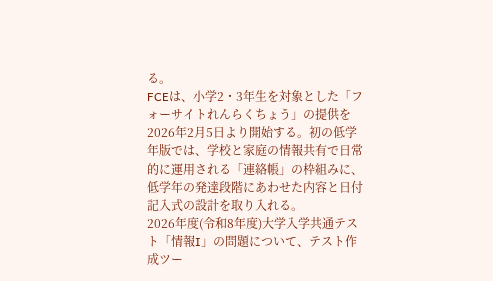る。
FCEは、小学2・3年生を対象とした「フォーサイトれんらくちょう」の提供を2026年2月5日より開始する。初の低学年版では、学校と家庭の情報共有で日常的に運用される「連絡帳」の枠組みに、低学年の発達段階にあわせた内容と日付記入式の設計を取り入れる。
2026年度(令和8年度)大学入学共通テスト「情報I」の問題について、テスト作成ツー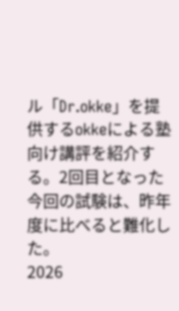ル「Dr.okke」を提供するokkeによる塾向け講評を紹介する。2回目となった今回の試験は、昨年度に比べると難化した。
2026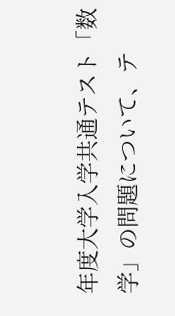年度大学入学共通テスト「数学」の問題について、テ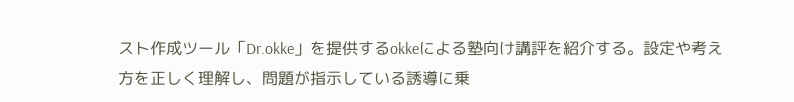スト作成ツール「Dr.okke」を提供するokkeによる塾向け講評を紹介する。設定や考え方を正しく理解し、問題が指示している誘導に乗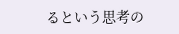るという思考の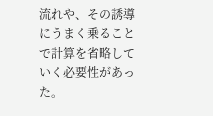流れや、その誘導にうまく乗ることで計算を省略していく必要性があった。